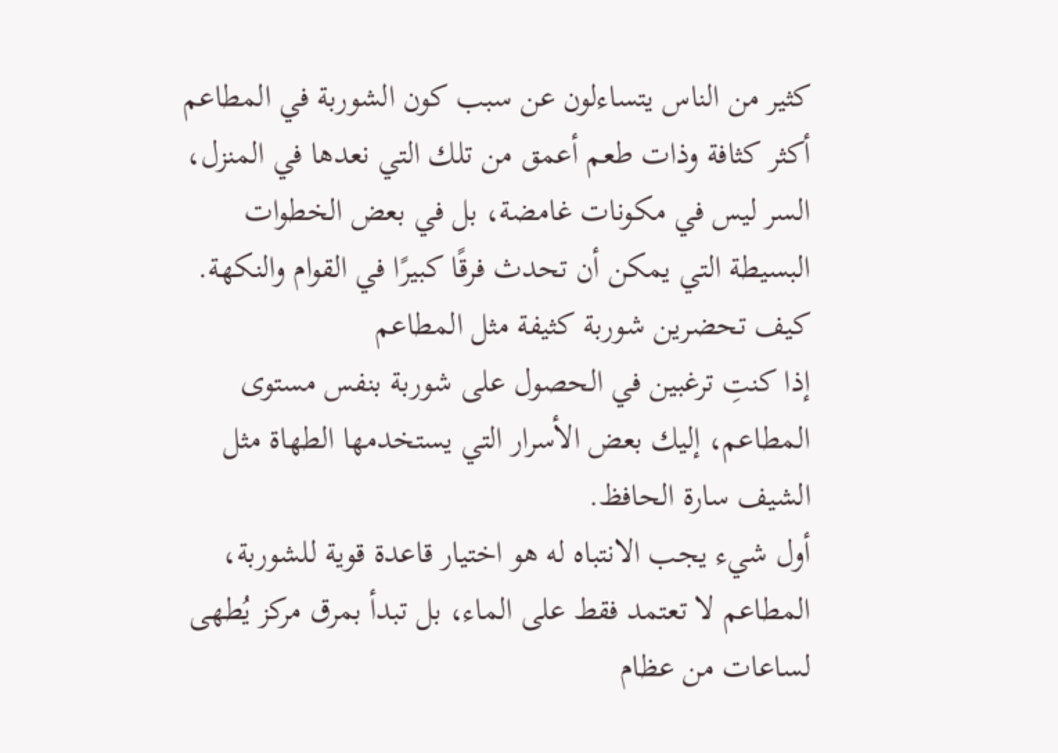كثير من الناس يتساءلون عن سبب كون الشوربة في المطاعم أكثر كثافة وذات طعم أعمق من تلك التي نعدها في المنزل، السر ليس في مكونات غامضة، بل في بعض الخطوات البسيطة التي يمكن أن تحدث فرقًا كبيرًا في القوام والنكهة.
كيف تحضرين شوربة كثيفة مثل المطاعم
إذا كنتِ ترغبين في الحصول على شوربة بنفس مستوى المطاعم، إليك بعض الأسرار التي يستخدمها الطهاة مثل الشيف سارة الحافظ.
أول شيء يجب الانتباه له هو اختيار قاعدة قوية للشوربة، المطاعم لا تعتمد فقط على الماء، بل تبدأ بمرق مركز يُطهى لساعات من عظام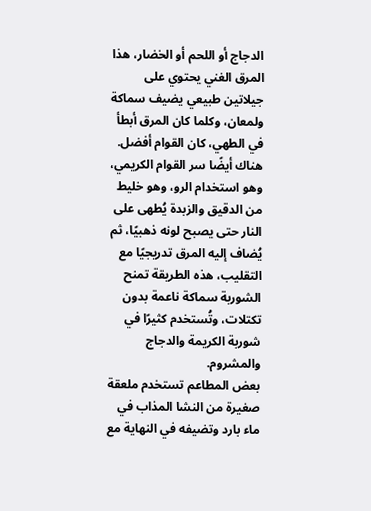الدجاج أو اللحم أو الخضار، هذا المرق الغني يحتوي على جيلاتين طبيعي يضيف سماكة ولمعان، وكلما كان المرق أبطأ في الطهي، كان القوام أفضل.
هناك أيضًا سر القوام الكريمي، وهو استخدام الرو، وهو خليط من الدقيق والزبدة يُطهى على النار حتى يصبح لونه ذهبيًا، ثم يُضاف إليه المرق تدريجيًا مع التقليب، هذه الطريقة تمنح الشوربة سماكة ناعمة بدون تكتلات، وتُستخدم كثيرًا في شوربة الكريمة والدجاج والمشروم.
بعض المطاعم تستخدم ملعقة صغيرة من النشا المذاب في ماء بارد وتضيفه في النهاية مع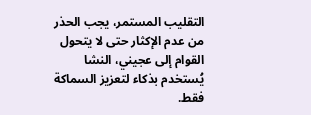التقليب المستمر، يجب الحذر من عدم الإكثار حتى لا يتحول القوام إلى عجيني، النشا يُستخدم بذكاء لتعزيز السماكة فقط.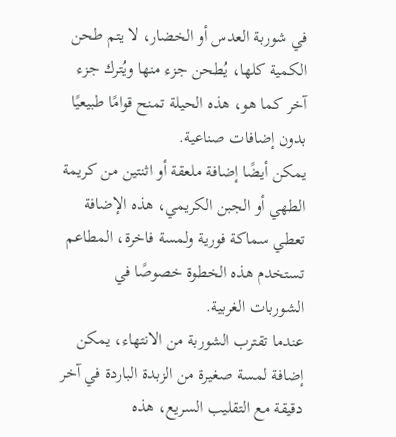في شوربة العدس أو الخضار، لا يتم طحن الكمية كلها، يُطحن جزء منها ويُترك جزء آخر كما هو، هذه الحيلة تمنح قوامًا طبيعيًا بدون إضافات صناعية.
يمكن أيضًا إضافة ملعقة أو اثنتين من كريمة الطهي أو الجبن الكريمي، هذه الإضافة تعطي سماكة فورية ولمسة فاخرة، المطاعم تستخدم هذه الخطوة خصوصًا في الشوربات الغربية.
عندما تقترب الشوربة من الانتهاء، يمكن إضافة لمسة صغيرة من الزبدة الباردة في آخر دقيقة مع التقليب السريع، هذه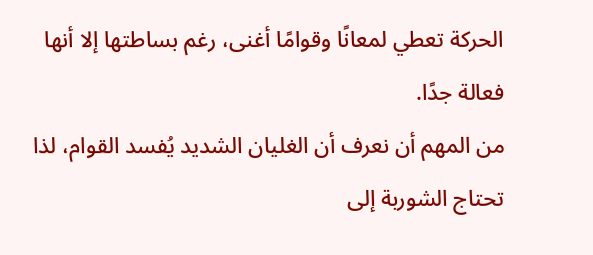الحركة تعطي لمعانًا وقوامًا أغنى، رغم بساطتها إلا أنها فعالة جدًا.
من المهم أن نعرف أن الغليان الشديد يُفسد القوام، لذا تحتاج الشوربة إلى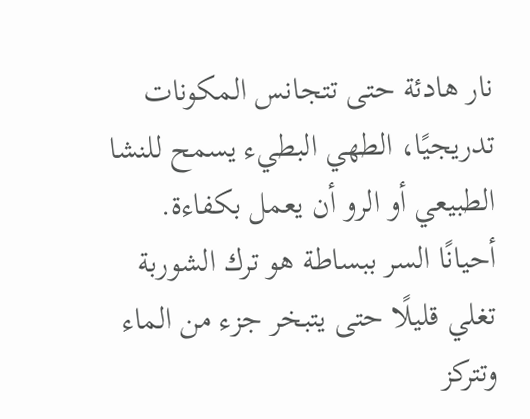نار هادئة حتى تتجانس المكونات تدريجيًا، الطهي البطيء يسمح للنشا الطبيعي أو الرو أن يعمل بكفاءة.
أحيانًا السر ببساطة هو ترك الشوربة تغلي قليلًا حتى يتبخر جزء من الماء وتتركز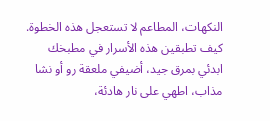النكهات، المطاعم لا تستعجل هذه الخطوة.
كيف تطبقين هذه الأسرار في مطبخك
ابدئي بمرق جيد، أضيفي ملعقة رو أو نشا مذاب، اطهي على نار هادئة،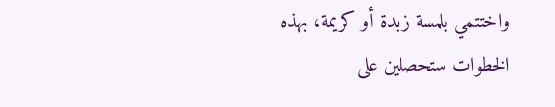واختتمي بلمسة زبدة أو كريمة، بهذه الخطوات ستحصلين على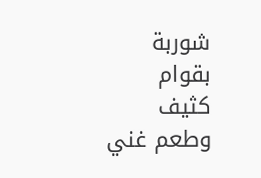شوربة بقوام كثيف وطعم غني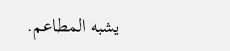يشبه المطاعم.